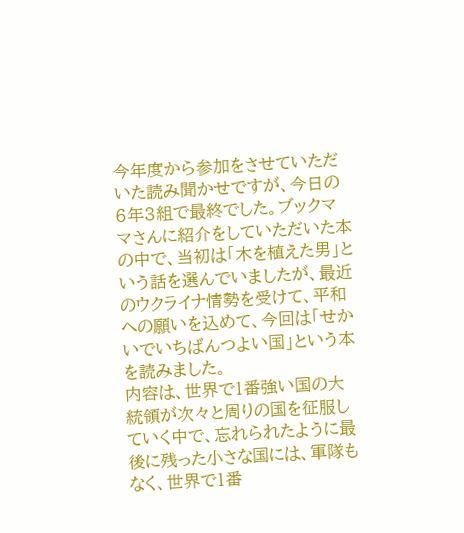今年度から参加をさせていただいた読み聞かせですが、今日の6年3組で最終でした。ブックママさんに紹介をしていただいた本の中で、当初は「木を植えた男」という話を選んでいましたが、最近のウクライナ情勢を受けて、平和への願いを込めて、今回は「せかいでいちばんつよい国」という本を読みました。
内容は、世界で1番強い国の大統領が次々と周りの国を征服していく中で、忘れられたように最後に残った小さな国には、軍隊もなく、世界で1番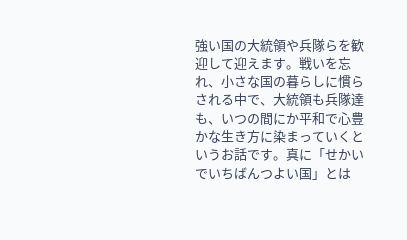強い国の大統領や兵隊らを歓迎して迎えます。戦いを忘れ、小さな国の暮らしに慣らされる中で、大統領も兵隊達も、いつの間にか平和で心豊かな生き方に染まっていくというお話です。真に「せかいでいちばんつよい国」とは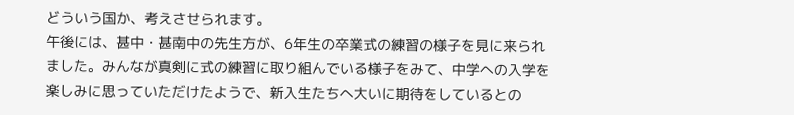どういう国か、考えさせられます。
午後には、甚中・甚南中の先生方が、6年生の卒業式の練習の様子を見に来られました。みんなが真剣に式の練習に取り組んでいる様子をみて、中学への入学を楽しみに思っていただけたようで、新入生たちへ大いに期待をしているとの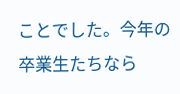ことでした。今年の卒業生たちなら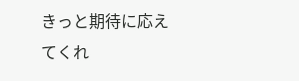きっと期待に応えてくれ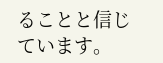ることと信じています。